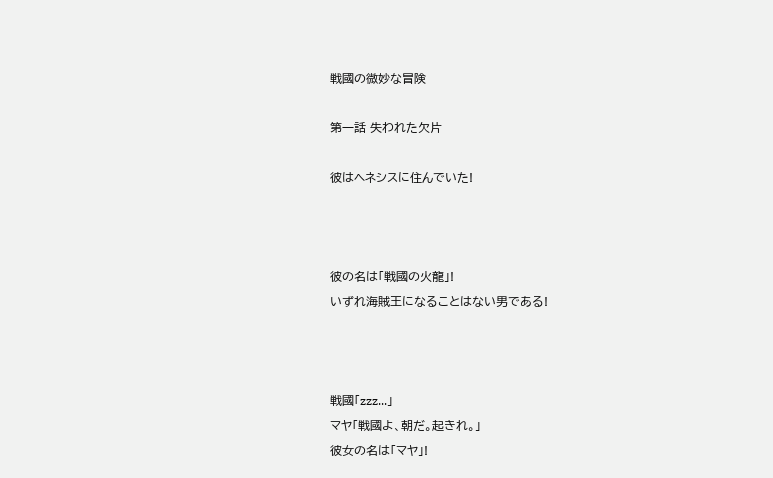戦國の微妙な冒険

第一話 失われた欠片

彼はヘネシスに住んでいた!



彼の名は「戦國の火龍」!
いずれ海賊王になることはない男である!



戦國「zzz...」
マヤ「戦國よ、朝だ。起きれ。」
彼女の名は「マヤ」!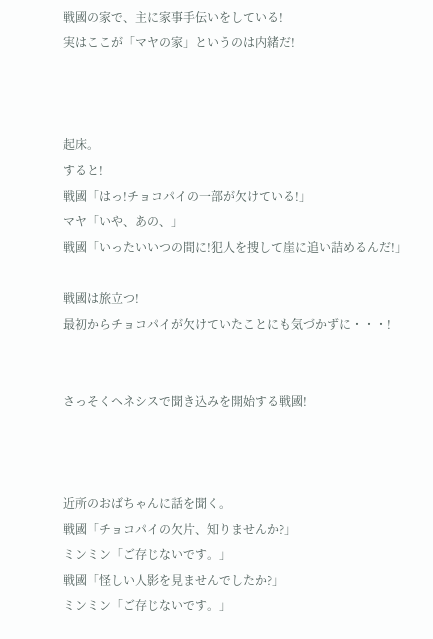戦國の家で、主に家事手伝いをしている!
実はここが「マヤの家」というのは内緒だ!



起床。
すると!
戦國「はっ!チョコパイの一部が欠けている!」
マヤ「いや、あの、」
戦國「いったいいつの間に!犯人を捜して崖に追い詰めるんだ!」

戦國は旅立つ!
最初からチョコパイが欠けていたことにも気づかずに・・・!


さっそくヘネシスで聞き込みを開始する戦國!



近所のおばちゃんに話を聞く。
戦國「チョコパイの欠片、知りませんか?」
ミンミン「ご存じないです。」
戦國「怪しい人影を見ませんでしたか?」
ミンミン「ご存じないです。」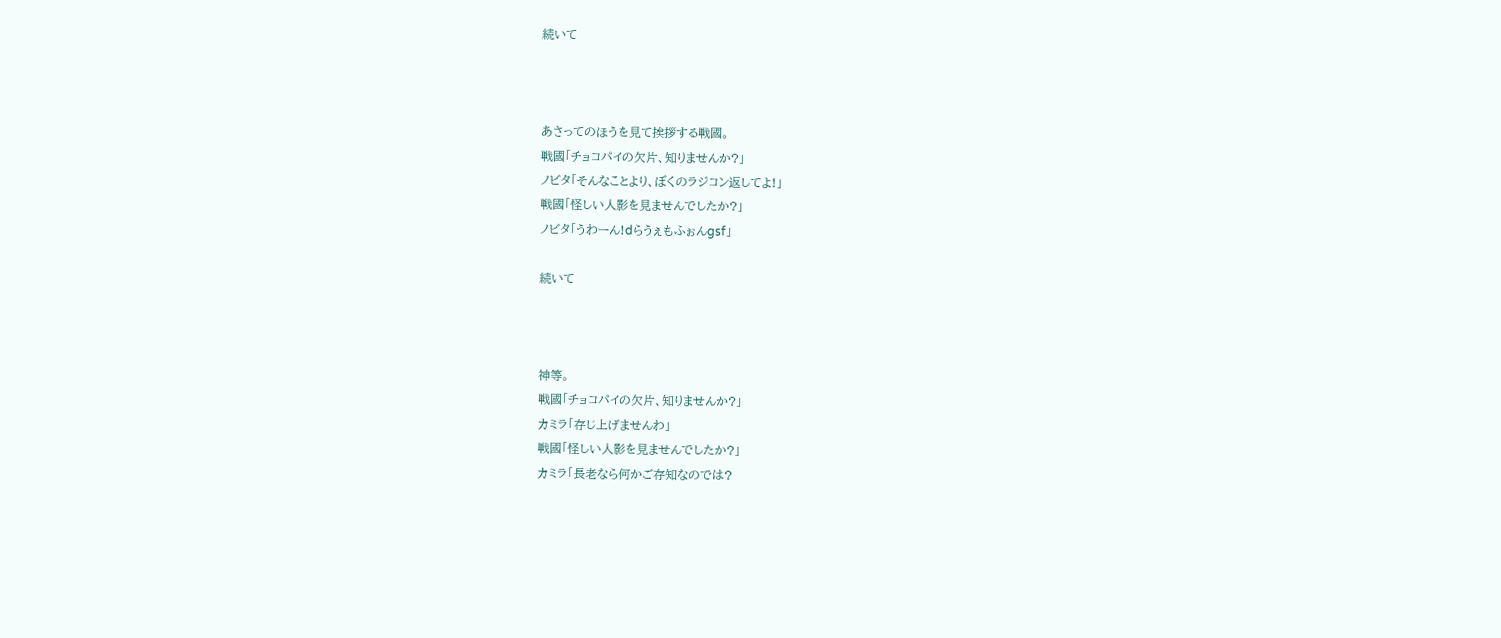続いて



あさってのほうを見て挨拶する戦國。
戦國「チョコパイの欠片、知りませんか?」
ノビタ「そんなことより、ぼくのラジコン返してよ!」
戦國「怪しい人影を見ませんでしたか?」
ノビタ「うわーん!dらうぇもふぉんgsf」

続いて



神等。
戦國「チョコパイの欠片、知りませんか?」
カミラ「存じ上げませんわ」
戦國「怪しい人影を見ませんでしたか?」
カミラ「長老なら何かご存知なのでは?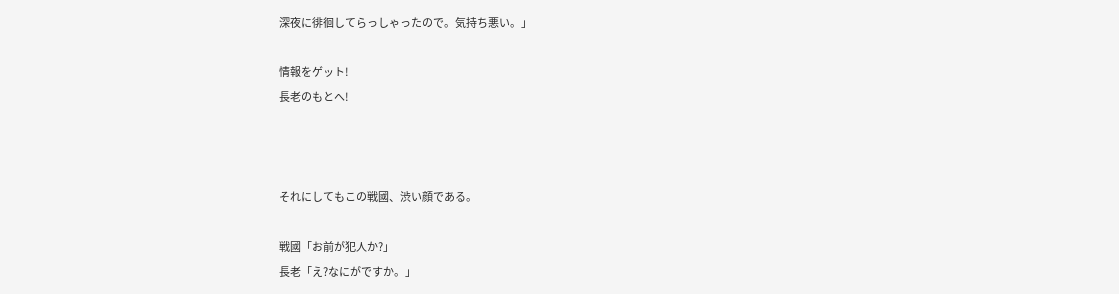深夜に徘徊してらっしゃったので。気持ち悪い。」

情報をゲット!
長老のもとへ!



それにしてもこの戦國、渋い顔である。

戦國「お前が犯人か?」
長老「え?なにがですか。」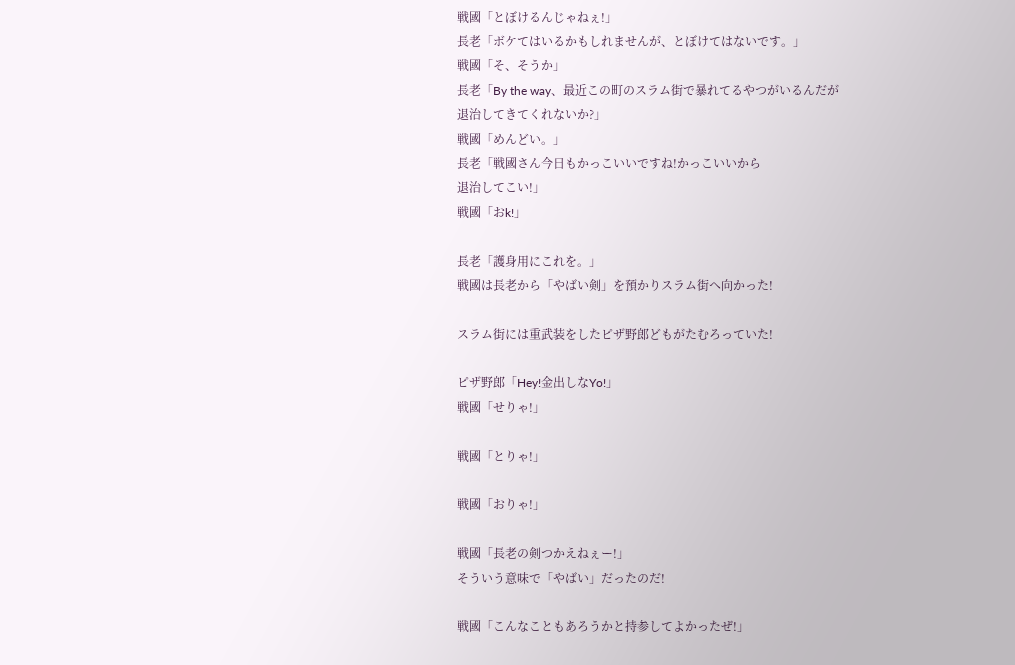戦國「とぼけるんじゃねぇ!」
長老「ボケてはいるかもしれませんが、とぼけてはないです。」
戦國「そ、そうか」
長老「By the way、最近この町のスラム街で暴れてるやつがいるんだが
退治してきてくれないか?」
戦國「めんどい。」
長老「戦國さん今日もかっこいいですね!かっこいいから
退治してこい!」
戦國「おk!」

長老「護身用にこれを。」
戦國は長老から「やばい剣」を預かりスラム街へ向かった!

スラム街には重武装をしたピザ野郎どもがたむろっていた!

ピザ野郎「Hey!金出しなYo!」
戦國「せりゃ!」

戦國「とりゃ!」

戦國「おりゃ!」

戦國「長老の剣つかえねぇー!」
そういう意味で「やばい」だったのだ!

戦國「こんなこともあろうかと持参してよかったぜ!」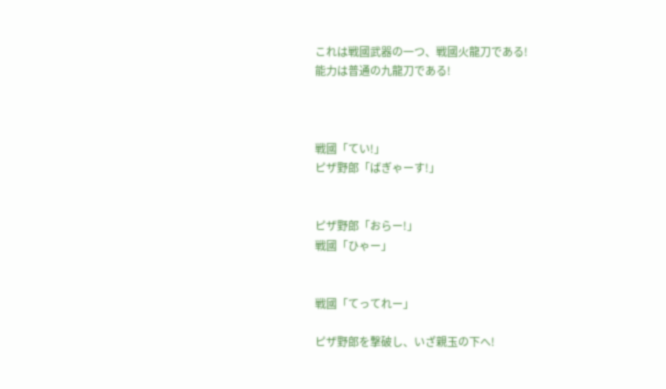これは戦國武器の一つ、戦國火龍刀である!
能力は普通の九龍刀である!



戦國「てい!」
ピザ野郎「ばぎゃーす!」


ピザ野郎「おらー!」
戦國「ひゃー」


戦國「てってれー」

ピザ野郎を撃破し、いざ親玉の下へ!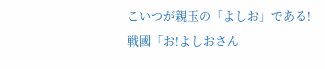こいつが親玉の「よしお」である!
戦國「お!よしおさん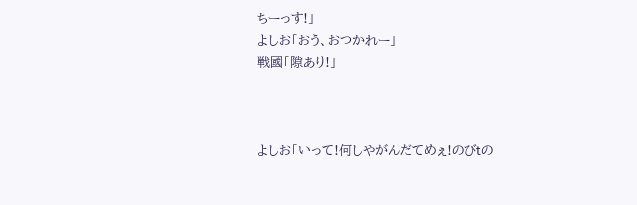ちーっす!」
よしお「おう、おつかれー」
戦國「隙あり!」



よしお「いって!何しやがんだてめぇ!のびtの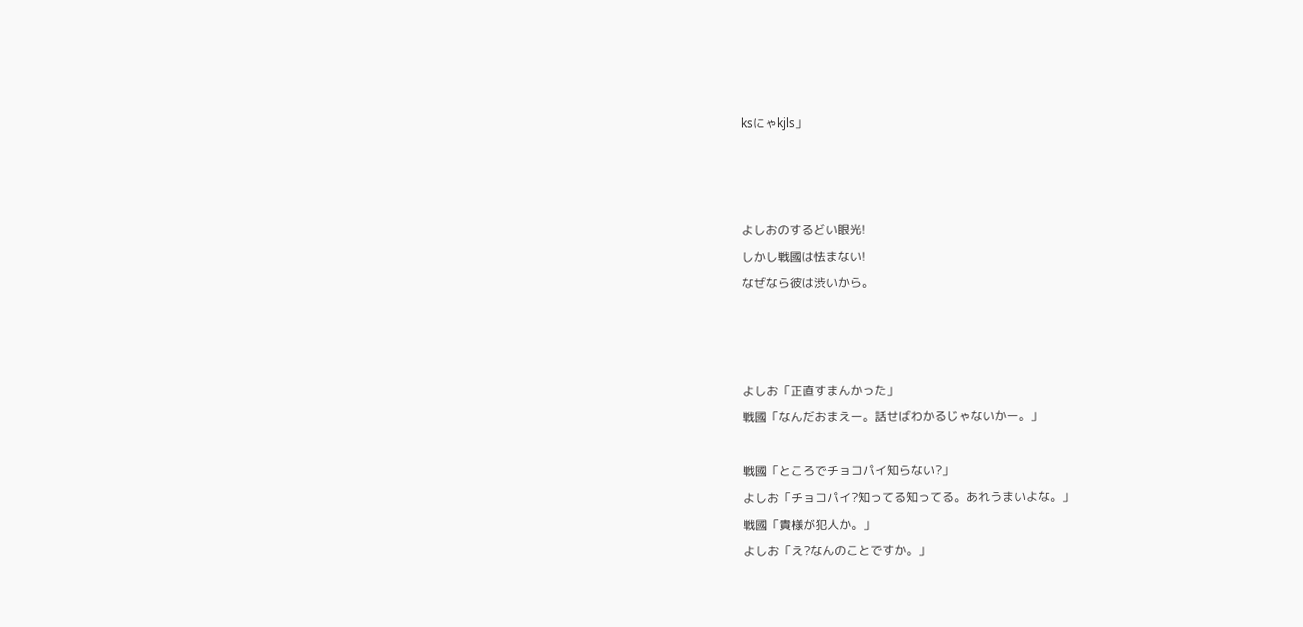ksにゃkjls」



よしおのするどい眼光!
しかし戦國は怯まない!
なぜなら彼は渋いから。



よしお「正直すまんかった」
戦國「なんだおまえー。話せばわかるじゃないかー。」

戦國「ところでチョコパイ知らない?」
よしお「チョコパイ?知ってる知ってる。あれうまいよな。」
戦國「貴様が犯人か。」
よしお「え?なんのことですか。」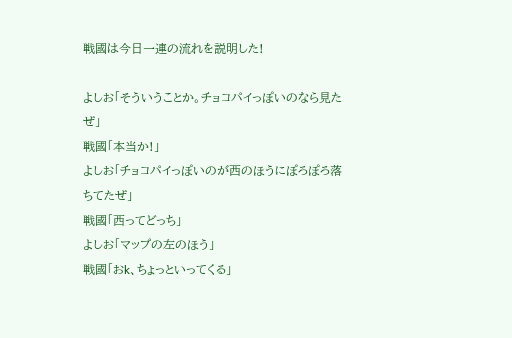戦國は今日一連の流れを説明した!

よしお「そういうことか。チョコパイっぽいのなら見たぜ」
戦國「本当か!」
よしお「チョコパイっぽいのが西のほうにぽろぽろ落ちてたぜ」
戦國「西ってどっち」
よしお「マップの左のほう」
戦國「おk、ちょっといってくる」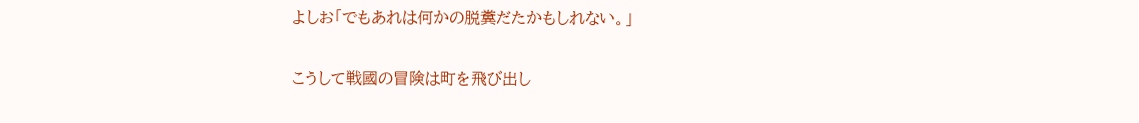よしお「でもあれは何かの脱糞だたかもしれない。」

こうして戦國の冒険は町を飛び出し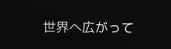世界へ広がって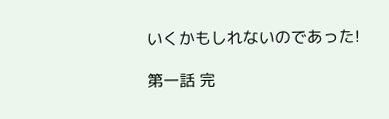いくかもしれないのであった!

第一話 完